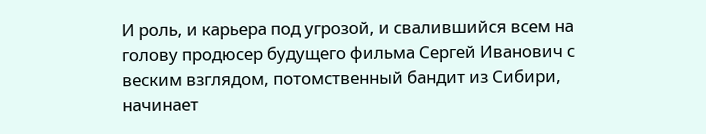И роль, и карьера под угрозой, и свалившийся всем на голову продюсер будущего фильма Сергей Иванович с веским взглядом, потомственный бандит из Сибири, начинает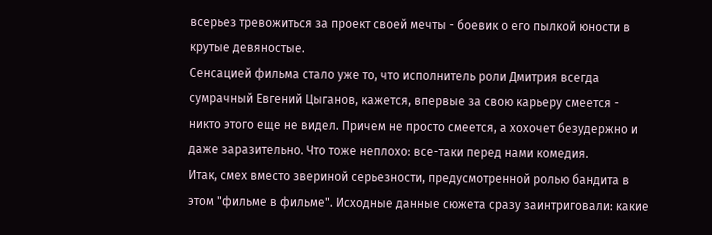всерьез тревожиться за проект своей мечты - боевик о его пылкой юности в крутые девяностые.
Сенсацией фильма стало уже то, что исполнитель роли Дмитрия всегда сумрачный Евгений Цыганов, кажется, впервые за свою карьеру смеется - никто этого еще не видел. Причем не просто смеется, а хохочет безудержно и даже заразительно. Что тоже неплохо: все-таки перед нами комедия.
Итак, смех вместо звериной серьезности, предусмотренной ролью бандита в этом "фильме в фильме". Исходные данные сюжета сразу заинтриговали: какие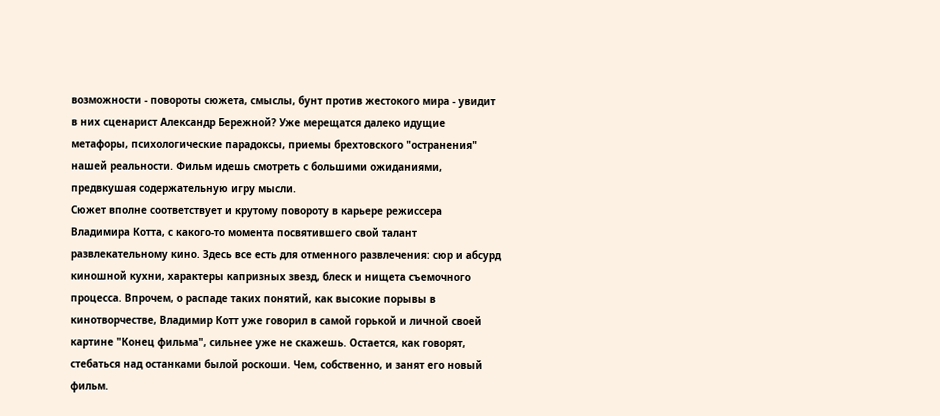возможности - повороты сюжета, смыслы, бунт против жестокого мира - увидит в них сценарист Александр Бережной? Уже мерещатся далеко идущие метафоры, психологические парадоксы, приемы брехтовского "остранения" нашей реальности. Фильм идешь смотреть с большими ожиданиями, предвкушая содержательную игру мысли.
Сюжет вполне соответствует и крутому повороту в карьере режиссера Владимира Котта, с какого-то момента посвятившего свой талант развлекательному кино. Здесь все есть для отменного развлечения: сюр и абсурд киношной кухни, характеры капризных звезд, блеск и нищета съемочного процесса. Впрочем, о распаде таких понятий, как высокие порывы в кинотворчестве, Владимир Котт уже говорил в самой горькой и личной своей картине "Конец фильма", сильнее уже не скажешь. Остается, как говорят, стебаться над останками былой роскоши. Чем, собственно, и занят его новый фильм.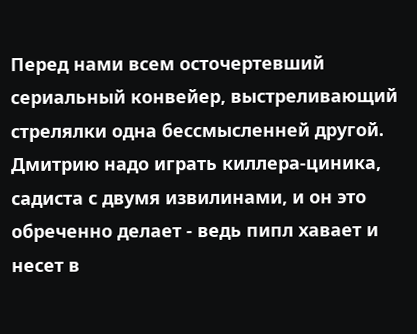Перед нами всем осточертевший сериальный конвейер, выстреливающий стрелялки одна бессмысленней другой. Дмитрию надо играть киллера-циника, садиста с двумя извилинами, и он это обреченно делает - ведь пипл хавает и несет в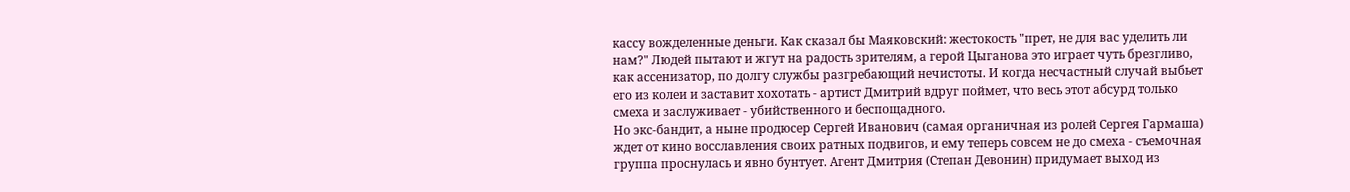кассу вожделенные деньги. Как сказал бы Маяковский: жестокость "прет, не для вас уделить ли нам?" Людей пытают и жгут на радость зрителям, а герой Цыганова это играет чуть брезгливо, как ассенизатор, по долгу службы разгребающий нечистоты. И когда несчастный случай выбьет его из колеи и заставит хохотать - артист Дмитрий вдруг поймет, что весь этот абсурд только смеха и заслуживает - убийственного и беспощадного.
Но экс-бандит, а ныне продюсер Сергей Иванович (самая органичная из ролей Сергея Гармаша) ждет от кино восславления своих ратных подвигов, и ему теперь совсем не до смеха - съемочная группа проснулась и явно бунтует. Агент Дмитрия (Степан Девонин) придумает выход из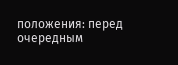положения: перед очередным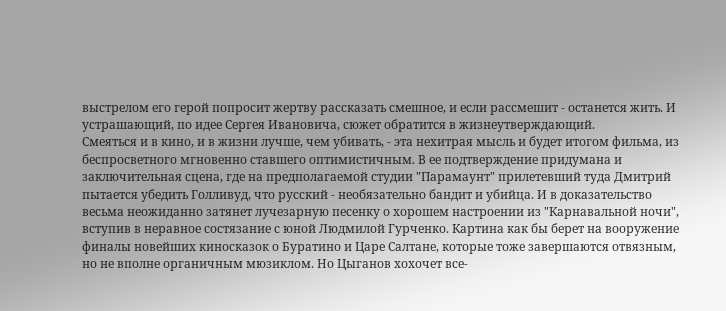выстрелом его герой попросит жертву рассказать смешное, и если рассмешит - останется жить. И устрашающий, по идее Сергея Ивановича, сюжет обратится в жизнеутверждающий.
Смеяться и в кино, и в жизни лучше, чем убивать, - эта нехитрая мысль и будет итогом фильма, из беспросветного мгновенно ставшего оптимистичным. В ее подтверждение придумана и заключительная сцена, где на предполагаемой студии "Парамаунт" прилетевший туда Дмитрий пытается убедить Голливуд, что русский - необязательно бандит и убийца. И в доказательство весьма неожиданно затянет лучезарную песенку о хорошем настроении из "Карнавальной ночи", вступив в неравное состязание с юной Людмилой Гурченко. Картина как бы берет на вооружение финалы новейших киносказок о Буратино и Царе Салтане, которые тоже завершаются отвязным, но не вполне органичным мюзиклом. Но Цыганов хохочет все-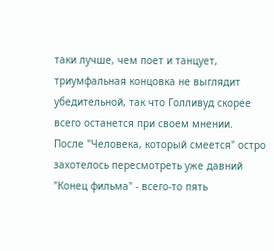таки лучше, чем поет и танцует, триумфальная концовка не выглядит убедительной, так что Голливуд скорее всего останется при своем мнении.
После "Человека, который смеется" остро захотелось пересмотреть уже давний "Конец фильма" - всего-то пять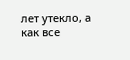лет утекло, а как все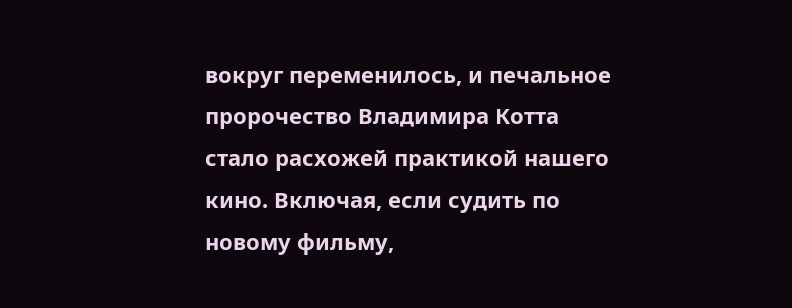вокруг переменилось, и печальное пророчество Владимира Котта стало расхожей практикой нашего кино. Включая, если судить по новому фильму,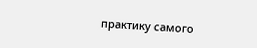практику самого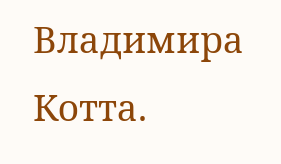Владимира Котта.